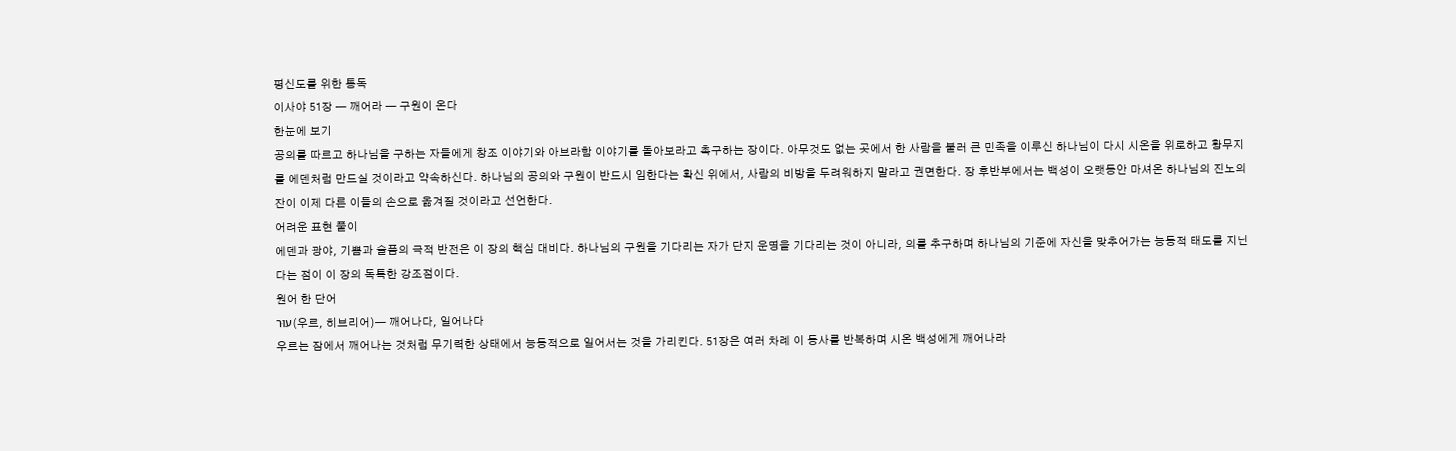평신도를 위한 통독
이사야 51장 — 깨어라 — 구원이 온다
한눈에 보기
공의를 따르고 하나님을 구하는 자들에게 창조 이야기와 아브라함 이야기를 돌아보라고 촉구하는 장이다. 아무것도 없는 곳에서 한 사람을 불러 큰 민족을 이루신 하나님이 다시 시온을 위로하고 황무지를 에덴처럼 만드실 것이라고 약속하신다. 하나님의 공의와 구원이 반드시 임한다는 확신 위에서, 사람의 비방을 두려워하지 말라고 권면한다. 장 후반부에서는 백성이 오랫동안 마셔온 하나님의 진노의 잔이 이제 다른 이들의 손으로 옮겨질 것이라고 선언한다.
어려운 표현 풀이
에덴과 광야, 기쁨과 슬픔의 극적 반전은 이 장의 핵심 대비다. 하나님의 구원을 기다리는 자가 단지 운명을 기다리는 것이 아니라, 의를 추구하며 하나님의 기준에 자신을 맞추어가는 능동적 태도를 지닌다는 점이 이 장의 독특한 강조점이다.
원어 한 단어
עוּר(우르, 히브리어)— 깨어나다, 일어나다
우르는 잠에서 깨어나는 것처럼 무기력한 상태에서 능동적으로 일어서는 것을 가리킨다. 51장은 여러 차례 이 동사를 반복하며 시온 백성에게 깨어나라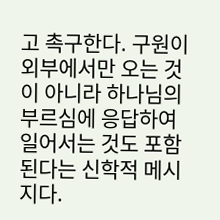고 촉구한다. 구원이 외부에서만 오는 것이 아니라 하나님의 부르심에 응답하여 일어서는 것도 포함된다는 신학적 메시지다.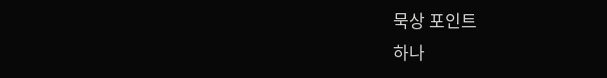묵상 포인트
하나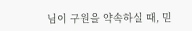님이 구원을 약속하실 때, 믿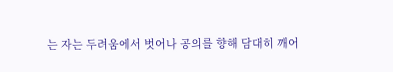는 자는 두려움에서 벗어나 공의를 향해 담대히 깨어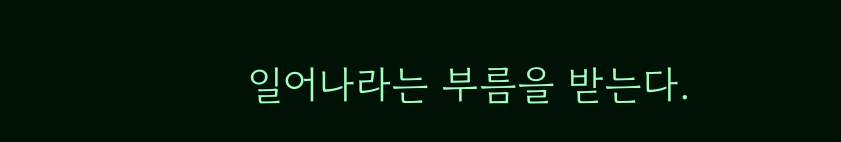일어나라는 부름을 받는다.